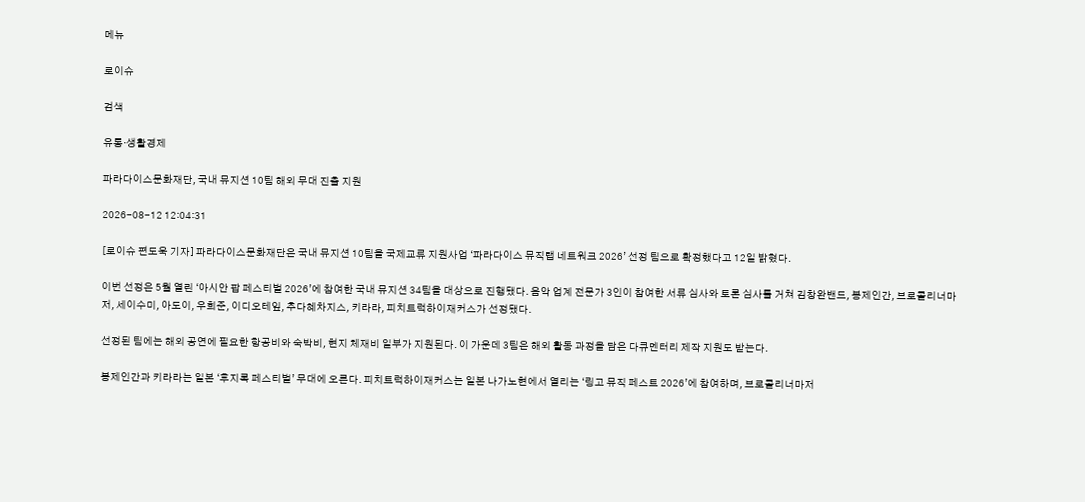메뉴

로이슈

검색

유통·생활경제

파라다이스문화재단, 국내 뮤지션 10팀 해외 무대 진출 지원

2026-08-12 12:04:31

[로이슈 편도욱 기자] 파라다이스문화재단은 국내 뮤지션 10팀을 국제교류 지원사업 ‘파라다이스 뮤직랩 네트워크 2026’ 선정 팀으로 확정했다고 12일 밝혔다.

이번 선정은 5월 열린 ‘아시안 팝 페스티벌 2026’에 참여한 국내 뮤지션 34팀을 대상으로 진행됐다. 음악 업계 전문가 3인이 참여한 서류 심사와 토론 심사를 거쳐 김창완밴드, 봉제인간, 브로콜리너마저, 세이수미, 아도이, 우희준, 이디오테잎, 추다혜차지스, 키라라, 피치트럭하이재커스가 선정됐다.

선정된 팀에는 해외 공연에 필요한 항공비와 숙박비, 현지 체재비 일부가 지원된다. 이 가운데 3팀은 해외 활동 과정을 담은 다큐멘터리 제작 지원도 받는다.

봉제인간과 키라라는 일본 ‘후지록 페스티벌’ 무대에 오른다. 피치트럭하이재커스는 일본 나가노현에서 열리는 ‘링고 뮤직 페스트 2026’에 참여하며, 브로콜리너마저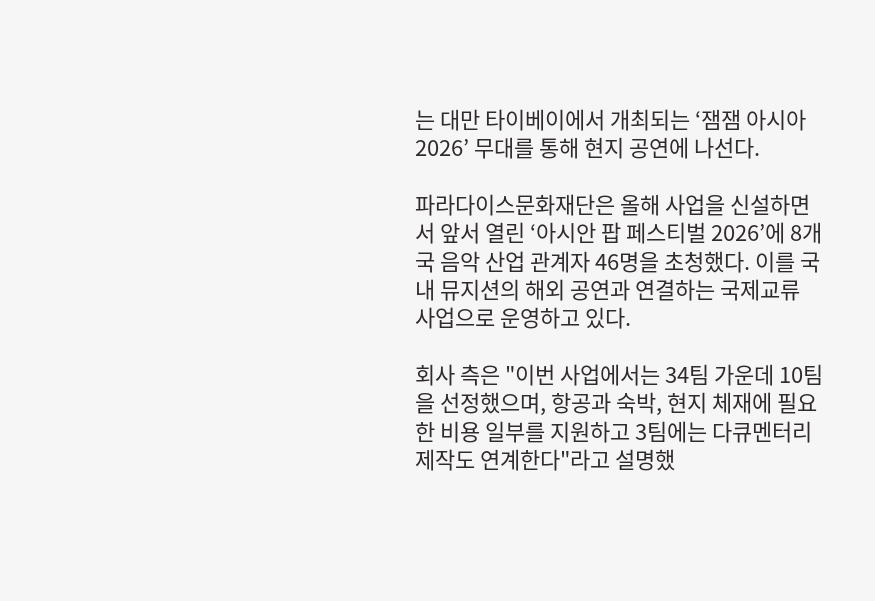는 대만 타이베이에서 개최되는 ‘잼잼 아시아 2026’ 무대를 통해 현지 공연에 나선다.

파라다이스문화재단은 올해 사업을 신설하면서 앞서 열린 ‘아시안 팝 페스티벌 2026’에 8개국 음악 산업 관계자 46명을 초청했다. 이를 국내 뮤지션의 해외 공연과 연결하는 국제교류 사업으로 운영하고 있다.

회사 측은 "이번 사업에서는 34팀 가운데 10팀을 선정했으며, 항공과 숙박, 현지 체재에 필요한 비용 일부를 지원하고 3팀에는 다큐멘터리 제작도 연계한다"라고 설명했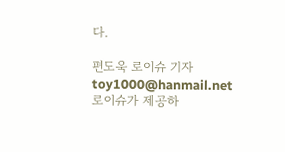다.

편도욱 로이슈 기자 toy1000@hanmail.net
로이슈가 제공하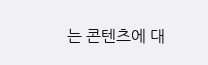는 콘텐츠에 대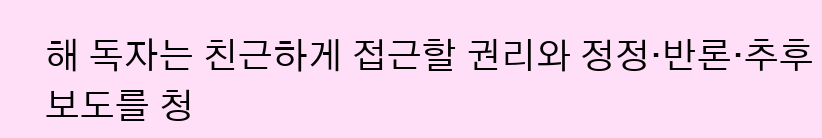해 독자는 친근하게 접근할 권리와 정정·반론·추후 보도를 청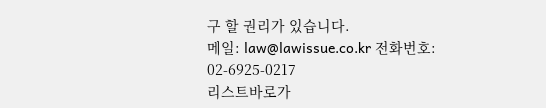구 할 권리가 있습니다.
메일: law@lawissue.co.kr 전화번호: 02-6925-0217
리스트바로가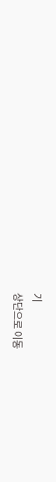기
상단으로 이동